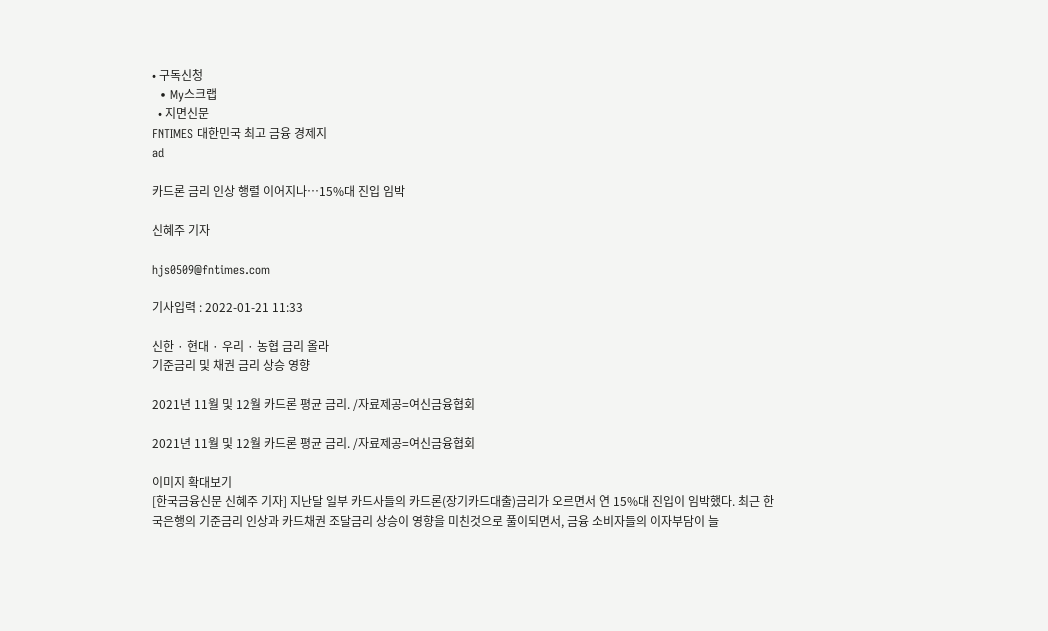• 구독신청
  • My스크랩
  • 지면신문
FNTIMES 대한민국 최고 금융 경제지
ad

카드론 금리 인상 행렬 이어지나…15%대 진입 임박

신혜주 기자

hjs0509@fntimes.com

기사입력 : 2022-01-21 11:33

신한 · 현대 · 우리 · 농협 금리 올라
기준금리 및 채권 금리 상승 영향

2021년 11월 및 12월 카드론 평균 금리. /자료제공=여신금융협회

2021년 11월 및 12월 카드론 평균 금리. /자료제공=여신금융협회

이미지 확대보기
[한국금융신문 신혜주 기자] 지난달 일부 카드사들의 카드론(장기카드대출)금리가 오르면서 연 15%대 진입이 임박했다. 최근 한국은행의 기준금리 인상과 카드채권 조달금리 상승이 영향을 미친것으로 풀이되면서, 금융 소비자들의 이자부담이 늘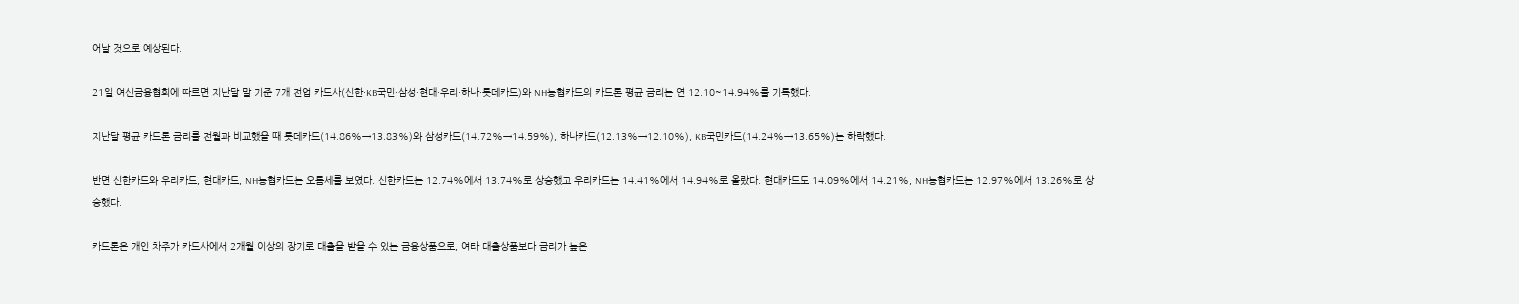어날 것으로 예상된다.

21일 여신금융협회에 따르면 지난달 말 기준 7개 전업 카드사(신한·KB국민·삼성·현대·우리·하나·롯데카드)와 NH농협카드의 카드론 평균 금리는 연 12.10~14.94%를 기록했다.

지난달 평균 카드론 금리를 전월과 비교했을 때 롯데카드(14.86%→13.83%)와 삼성카드(14.72%→14.59%), 하나카드(12.13%→12.10%), KB국민카드(14.24%→13.65%)는 하락했다.

반면 신한카드와 우리카드, 현대카드, NH농협카드는 오름세를 보였다. 신한카드는 12.74%에서 13.74%로 상승했고 우리카드는 14.41%에서 14.94%로 올랐다. 현대카드도 14.09%에서 14.21%, NH농협카드는 12.97%에서 13.26%로 상승했다.

카드론은 개인 차주가 카드사에서 2개월 이상의 장기로 대출을 받을 수 있는 금융상품으로, 여타 대출상품보다 금리가 높은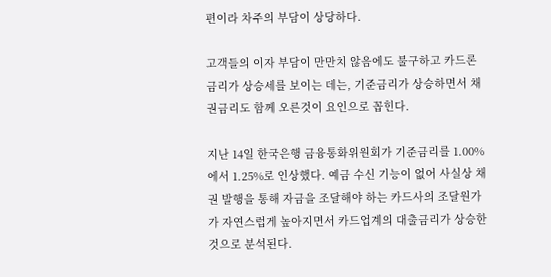편이라 차주의 부담이 상당하다.

고객들의 이자 부담이 만만치 않음에도 불구하고 카드론 금리가 상승세를 보이는 데는, 기준금리가 상승하면서 채권금리도 함께 오른것이 요인으로 꼽힌다.

지난 14일 한국은행 금융통화위원회가 기준금리를 1.00%에서 1.25%로 인상했다. 예금 수신 기능이 없어 사실상 채권 발행을 통해 자금을 조달해야 하는 카드사의 조달원가가 자연스럽게 높아지면서 카드업계의 대출금리가 상승한 것으로 분석된다.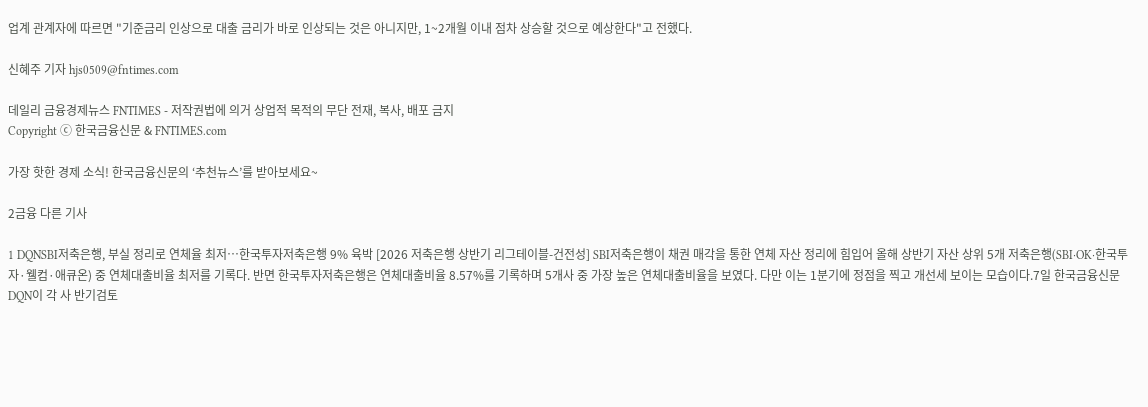업계 관계자에 따르면 "기준금리 인상으로 대출 금리가 바로 인상되는 것은 아니지만, 1~2개월 이내 점차 상승할 것으로 예상한다"고 전했다.

신혜주 기자 hjs0509@fntimes.com

데일리 금융경제뉴스 FNTIMES - 저작권법에 의거 상업적 목적의 무단 전재, 복사, 배포 금지
Copyright ⓒ 한국금융신문 & FNTIMES.com

가장 핫한 경제 소식! 한국금융신문의 ‘추천뉴스’를 받아보세요~

2금융 다른 기사

1 DQNSBI저축은행, 부실 정리로 연체율 최저…한국투자저축은행 9% 육박 [2026 저축은행 상반기 리그테이블-건전성] SBI저축은행이 채권 매각을 통한 연체 자산 정리에 힘입어 올해 상반기 자산 상위 5개 저축은행(SBI·OK·한국투자·웰컴·애큐온) 중 연체대출비율 최저를 기록다. 반면 한국투자저축은행은 연체대출비율 8.57%를 기록하며 5개사 중 가장 높은 연체대출비율을 보였다. 다만 이는 1분기에 정점을 찍고 개선세 보이는 모습이다.7일 한국금융신문 DQN이 각 사 반기검토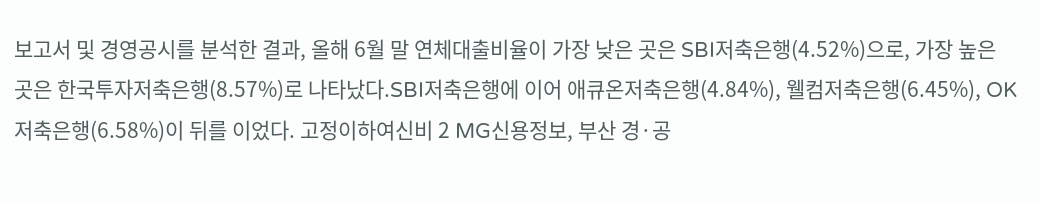보고서 및 경영공시를 분석한 결과, 올해 6월 말 연체대출비율이 가장 낮은 곳은 SBI저축은행(4.52%)으로, 가장 높은 곳은 한국투자저축은행(8.57%)로 나타났다.SBI저축은행에 이어 애큐온저축은행(4.84%), 웰컴저축은행(6.45%), OK저축은행(6.58%)이 뒤를 이었다. 고정이하여신비 2 MG신용정보, 부산 경·공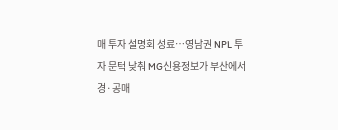매 투자 설명회 성료…영남권 NPL 투자 문턱 낮춰 MG신용정보가 부산에서 경·공매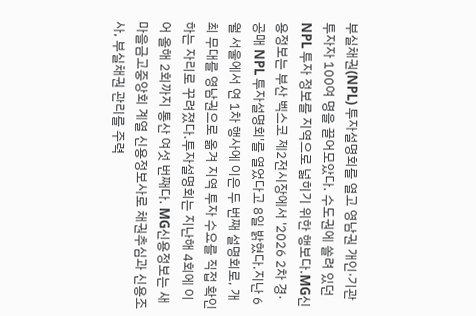부실채권(NPL) 투자설명회를 열고 영남권 개인·기관 투자자 100여 명을 끌어모았다. 수도권에 쏠려 있던 NPL 투자 정보를 지역으로 넓히기 위한 행보다.MG신용정보는 부산 벡스코 제2전시장에서 '2026 2차 경·공매 NPL 투자설명회'를 열었다고 8일 밝혔다.지난 6월 서울에서 연 1차 행사에 이은 두 번째 설명회로, 개최 무대를 영남권으로 옮겨 지역 투자 수요를 직접 확인하는 자리로 꾸려졌다.투자설명회는 지난해 4회에 이어 올해 2회까지 통산 여섯 번째다. MG신용정보는 새마을금고중앙회 계열 신용정보사로 채권추심과 신용조사, 부실채권 관리를 주력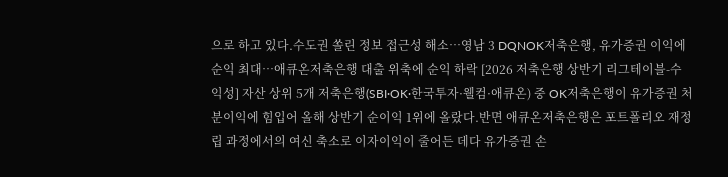으로 하고 있다.수도권 쏠린 정보 접근성 해소…영남 3 DQNOK저축은행, 유가증권 이익에 순익 최대…애큐온저축은행 대출 위축에 순익 하락 [2026 저축은행 상반기 리그테이블-수익성] 자산 상위 5개 저축은행(SBI·OK·한국투자·웰컴·애큐온) 중 OK저축은행이 유가증권 처분이익에 힘입어 올해 상반기 순이익 1위에 올랐다.반면 애큐온저축은행은 포트폴리오 재정립 과정에서의 여신 축소로 이자이익이 줄어든 데다 유가증권 손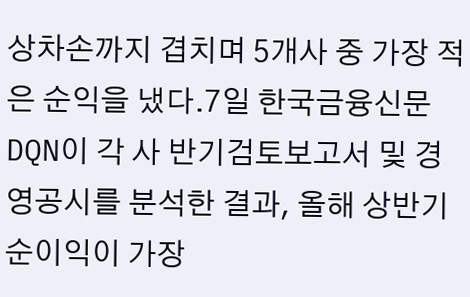상차손까지 겹치며 5개사 중 가장 적은 순익을 냈다.7일 한국금융신문 DQN이 각 사 반기검토보고서 및 경영공시를 분석한 결과, 올해 상반기 순이익이 가장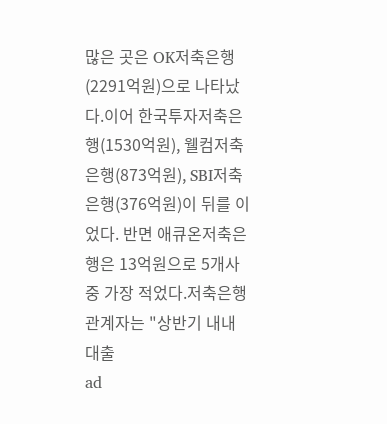많은 곳은 OK저축은행(2291억원)으로 나타났다.이어 한국투자저축은행(1530억원), 웰컴저축은행(873억원), SBI저축은행(376억원)이 뒤를 이었다. 반면 애큐온저축은행은 13억원으로 5개사 중 가장 적었다.저축은행 관계자는 "상반기 내내 대출
ad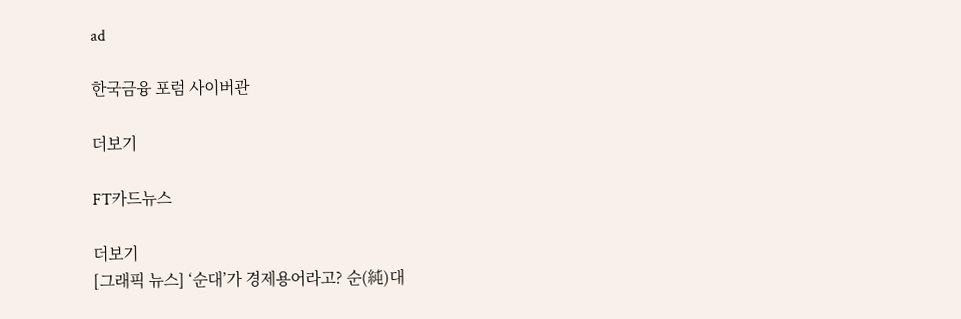ad

한국금융 포럼 사이버관

더보기

FT카드뉴스

더보기
[그래픽 뉴스] ‘순대’가 경제용어라고? 순(純)대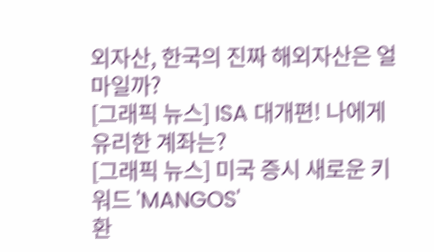외자산, 한국의 진짜 해외자산은 얼마일까?
[그래픽 뉴스] ISA 대개편! 나에게 유리한 계좌는?
[그래픽 뉴스] 미국 증시 새로운 키워드 'MANGOS'
환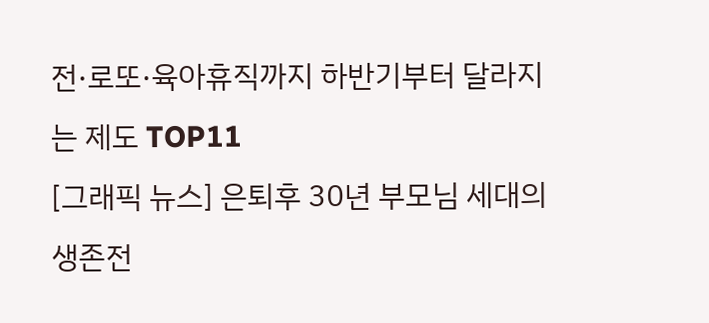전·로또·육아휴직까지 하반기부터 달라지는 제도 TOP11
[그래픽 뉴스] 은퇴후 30년 부모님 세대의 생존전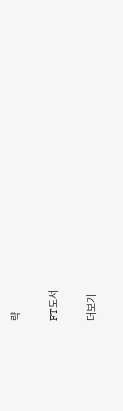략

FT도서

더보기